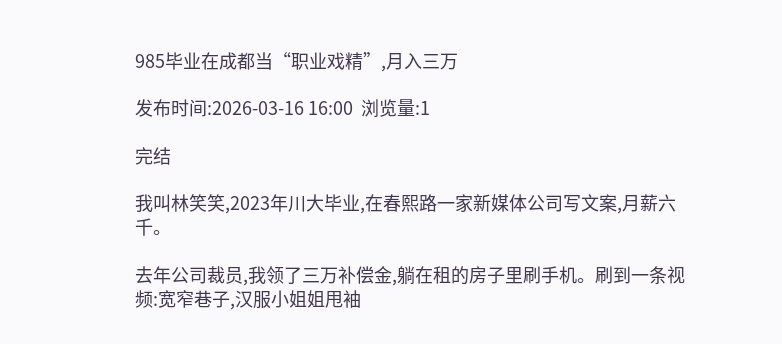985毕业在成都当“职业戏精”,月入三万

发布时间:2026-03-16 16:00  浏览量:1

完结

我叫林笑笑,2023年川大毕业,在春熙路一家新媒体公司写文案,月薪六千。

去年公司裁员,我领了三万补偿金,躺在租的房子里刷手机。刷到一条视频:宽窄巷子,汉服小姐姐甩袖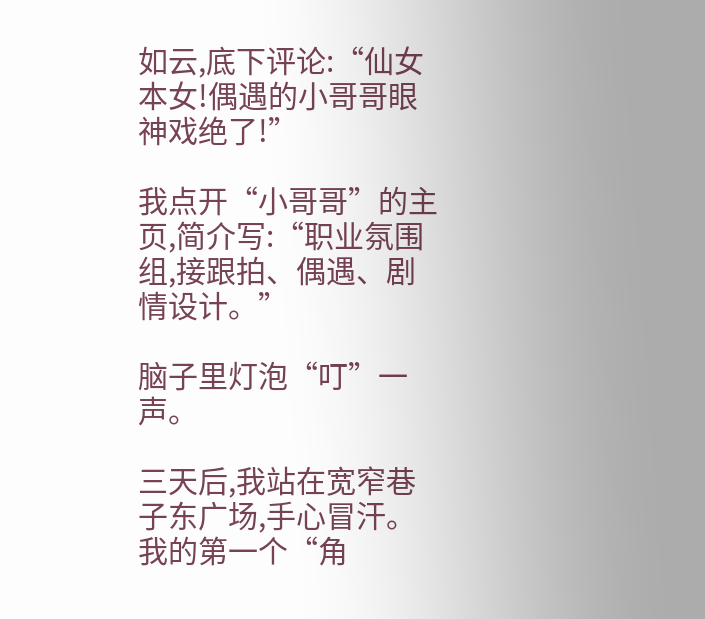如云,底下评论:“仙女本女!偶遇的小哥哥眼神戏绝了!”

我点开“小哥哥”的主页,简介写:“职业氛围组,接跟拍、偶遇、剧情设计。”

脑子里灯泡“叮”一声。

三天后,我站在宽窄巷子东广场,手心冒汗。我的第一个“角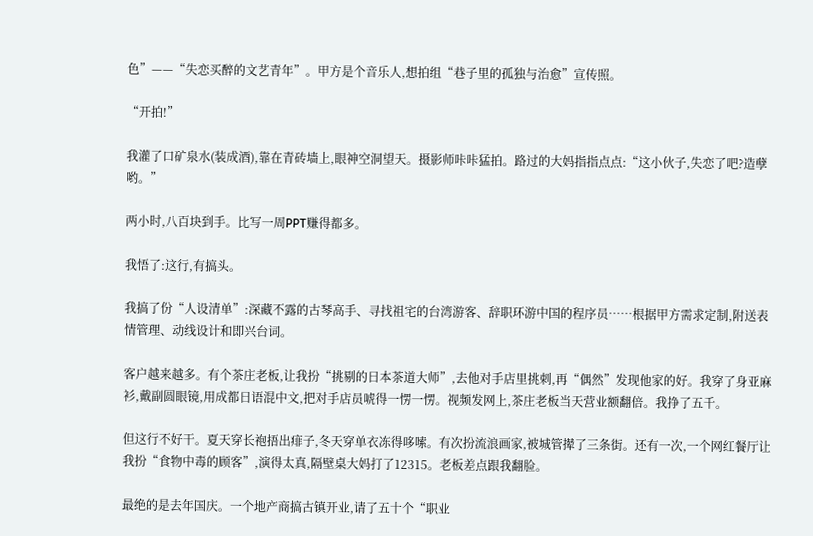色”——“失恋买醉的文艺青年”。甲方是个音乐人,想拍组“巷子里的孤独与治愈”宣传照。

“开拍!”

我灌了口矿泉水(装成酒),靠在青砖墙上,眼神空洞望天。摄影师咔咔猛拍。路过的大妈指指点点:“这小伙子,失恋了吧?造孽哟。”

两小时,八百块到手。比写一周PPT赚得都多。

我悟了:这行,有搞头。

我搞了份“人设清单”:深藏不露的古琴高手、寻找祖宅的台湾游客、辞职环游中国的程序员……根据甲方需求定制,附送表情管理、动线设计和即兴台词。

客户越来越多。有个茶庄老板,让我扮“挑剔的日本茶道大师”,去他对手店里挑刺,再“偶然”发现他家的好。我穿了身亚麻衫,戴副圆眼镜,用成都日语混中文,把对手店员唬得一愣一愣。视频发网上,茶庄老板当天营业额翻倍。我挣了五千。

但这行不好干。夏天穿长袍捂出痱子,冬天穿单衣冻得哆嗦。有次扮流浪画家,被城管撵了三条街。还有一次,一个网红餐厅让我扮“食物中毒的顾客”,演得太真,隔壁桌大妈打了12315。老板差点跟我翻脸。

最绝的是去年国庆。一个地产商搞古镇开业,请了五十个“职业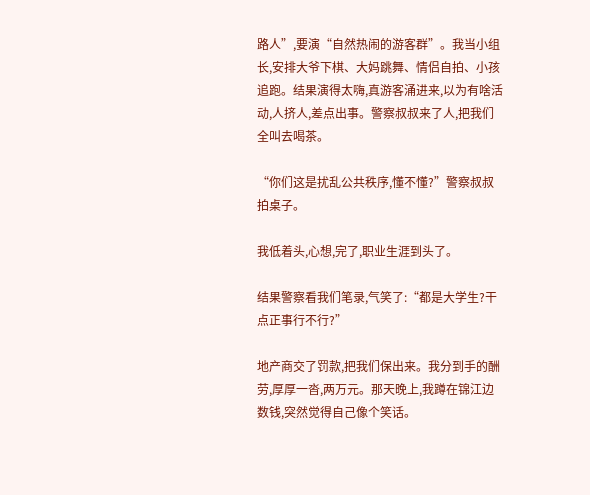路人”,要演“自然热闹的游客群”。我当小组长,安排大爷下棋、大妈跳舞、情侣自拍、小孩追跑。结果演得太嗨,真游客涌进来,以为有啥活动,人挤人,差点出事。警察叔叔来了人,把我们全叫去喝茶。

“你们这是扰乱公共秩序,懂不懂?”警察叔叔拍桌子。

我低着头,心想,完了,职业生涯到头了。

结果警察看我们笔录,气笑了:“都是大学生?干点正事行不行?”

地产商交了罚款,把我们保出来。我分到手的酬劳,厚厚一沓,两万元。那天晚上,我蹲在锦江边数钱,突然觉得自己像个笑话。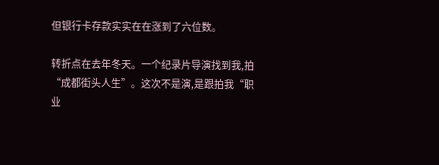但银行卡存款实实在在涨到了六位数。

转折点在去年冬天。一个纪录片导演找到我,拍“成都街头人生”。这次不是演,是跟拍我“职业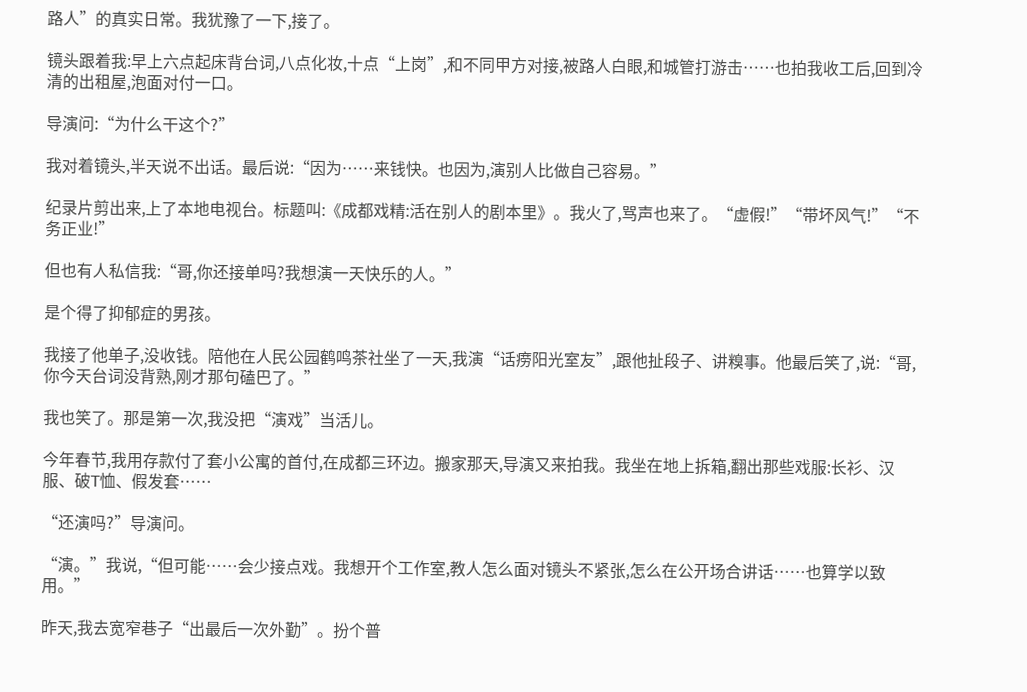路人”的真实日常。我犹豫了一下,接了。

镜头跟着我:早上六点起床背台词,八点化妆,十点“上岗”,和不同甲方对接,被路人白眼,和城管打游击……也拍我收工后,回到冷清的出租屋,泡面对付一口。

导演问:“为什么干这个?”

我对着镜头,半天说不出话。最后说:“因为……来钱快。也因为,演别人比做自己容易。”

纪录片剪出来,上了本地电视台。标题叫:《成都戏精:活在别人的剧本里》。我火了,骂声也来了。“虚假!”“带坏风气!”“不务正业!”

但也有人私信我:“哥,你还接单吗?我想演一天快乐的人。”

是个得了抑郁症的男孩。

我接了他单子,没收钱。陪他在人民公园鹤鸣茶社坐了一天,我演“话痨阳光室友”,跟他扯段子、讲糗事。他最后笑了,说:“哥,你今天台词没背熟,刚才那句磕巴了。”

我也笑了。那是第一次,我没把“演戏”当活儿。

今年春节,我用存款付了套小公寓的首付,在成都三环边。搬家那天,导演又来拍我。我坐在地上拆箱,翻出那些戏服:长衫、汉服、破T恤、假发套……

“还演吗?”导演问。

“演。”我说,“但可能……会少接点戏。我想开个工作室,教人怎么面对镜头不紧张,怎么在公开场合讲话……也算学以致用。”

昨天,我去宽窄巷子“出最后一次外勤”。扮个普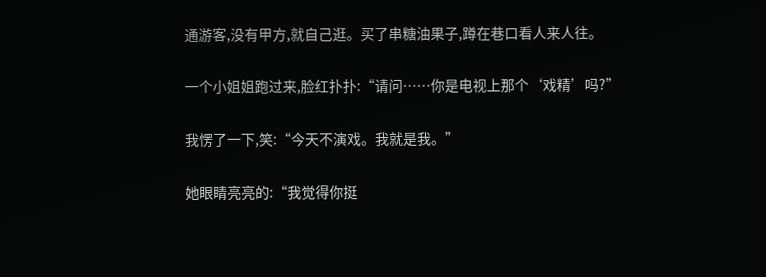通游客,没有甲方,就自己逛。买了串糖油果子,蹲在巷口看人来人往。

一个小姐姐跑过来,脸红扑扑:“请问……你是电视上那个‘戏精’吗?”

我愣了一下,笑:“今天不演戏。我就是我。”

她眼睛亮亮的:“我觉得你挺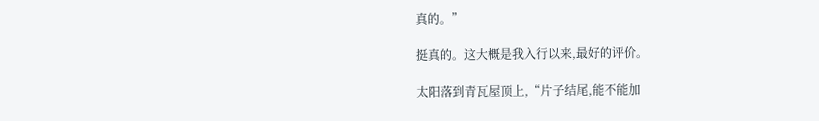真的。”

挺真的。这大概是我入行以来,最好的评价。

太阳落到青瓦屋顶上,“片子结尾,能不能加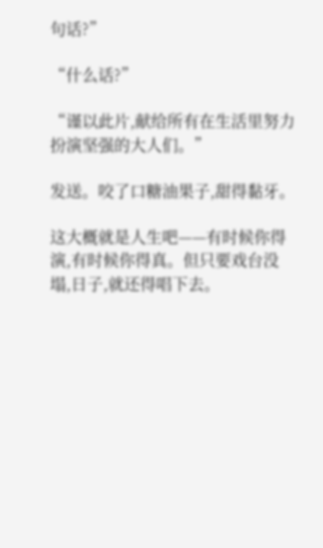句话?”

“什么话?”

“谨以此片,献给所有在生活里努力扮演坚强的大人们。”

发送。咬了口糖油果子,甜得黏牙。

这大概就是人生吧——有时候你得演,有时候你得真。但只要戏台没塌,日子,就还得唱下去。